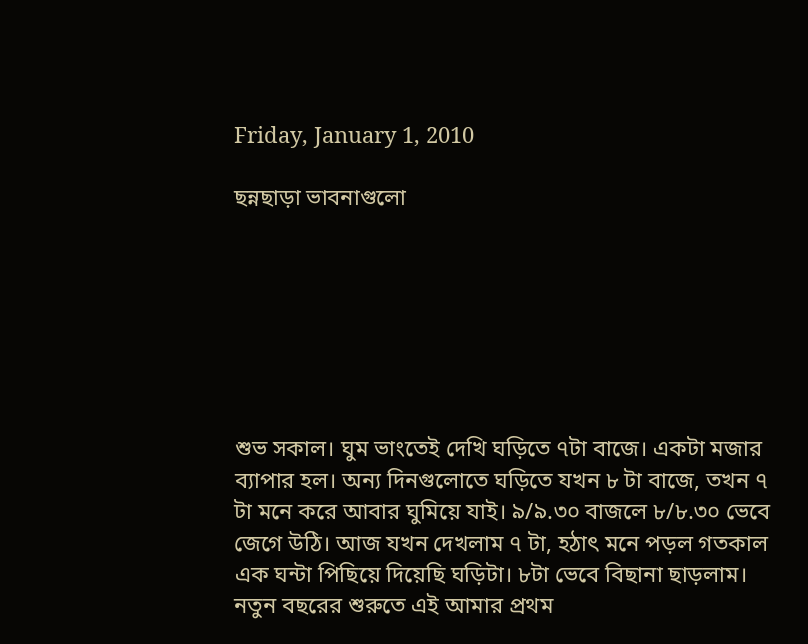Friday, January 1, 2010

ছন্নছাড়া ভাবনাগুলো







শুভ সকাল। ঘুম ভাংতেই দেখি ঘড়িতে ৭টা বাজে। একটা মজার ব্যাপার হল। অন্য দিনগুলোতে ঘড়িতে যখন ৮ টা বাজে, তখন ৭ টা মনে করে আবার ঘুমিয়ে যাই। ৯/৯.৩০ বাজলে ৮/৮.৩০ ভেবে জেগে উঠি। আজ যখন দেখলাম ৭ টা, হঠাৎ মনে পড়ল গতকাল এক ঘন্টা পিছিয়ে দিয়েছি ঘড়িটা। ৮টা ভেবে বিছানা ছাড়লাম। নতুন বছরের শুরুতে এই আমার প্রথম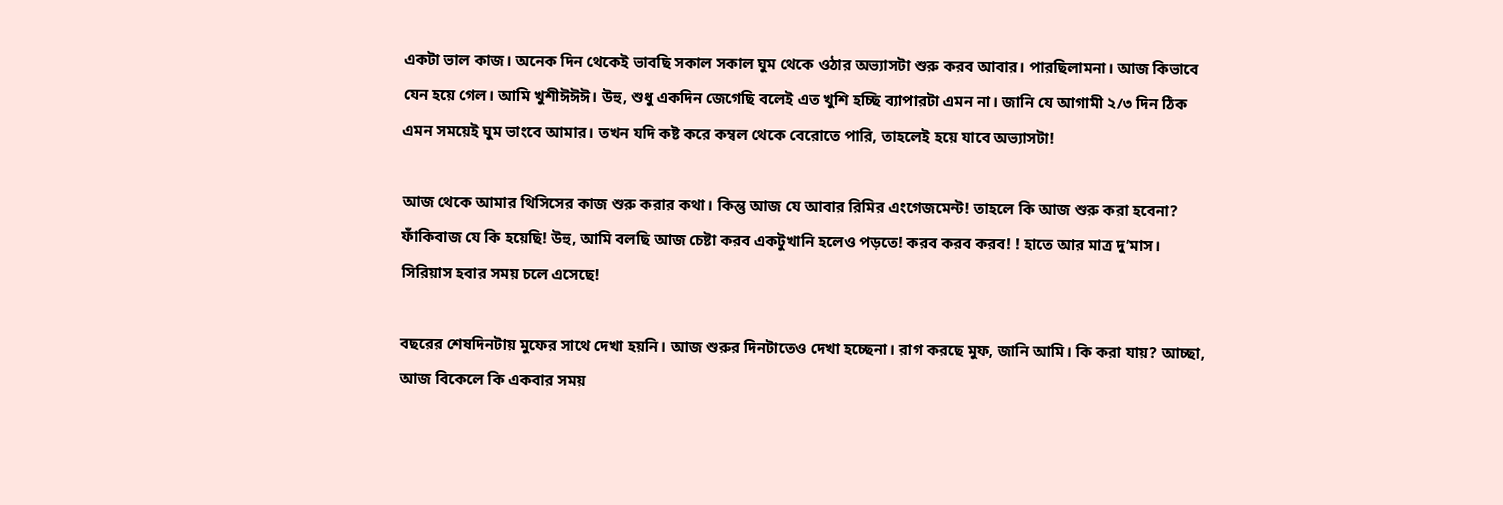একটা ভাল কাজ। অনেক দিন থেকেই ভাবছি সকাল সকাল ঘুম থেকে ওঠার অভ্যাসটা শুরু করব আবার। পারছিলামনা। আজ কিভাবে যেন হয়ে গেল। আমি খুশীঈঈঈ। উহু, শুধু একদিন জেগেছি বলেই এত খুশি হচ্ছি ব্যাপারটা এমন না। জানি যে আগামী ২/৩ দিন ঠিক এমন সময়েই ঘুম ভাংবে আমার। তখন যদি কষ্ট করে কম্বল থেকে বেরোতে পারি, তাহলেই হয়ে যাবে অভ্যাসটা!

আজ থেকে আমার থিসিসের কাজ শুরু করার কথা। কিন্তু আজ যে আবার রিমির এংগেজমেন্ট! তাহলে কি আজ শুরু করা হবেনা? ফাঁকিবাজ যে কি হয়েছি! উহু, আমি বলছি আজ চেষ্টা করব একটুখানি হলেও পড়তে! করব করব করব! ! হাতে আর মাত্র দু’মাস। সিরিয়াস হবার সময় চলে এসেছে!

বছরের শেষদিনটায় মুফের সাথে দেখা হয়নি। আজ শুরুর দিনটাতেও দেখা হচ্ছেনা। রাগ করছে মুফ, জানি আমি। কি করা যায়? আচ্ছা, আজ বিকেলে কি একবার সময়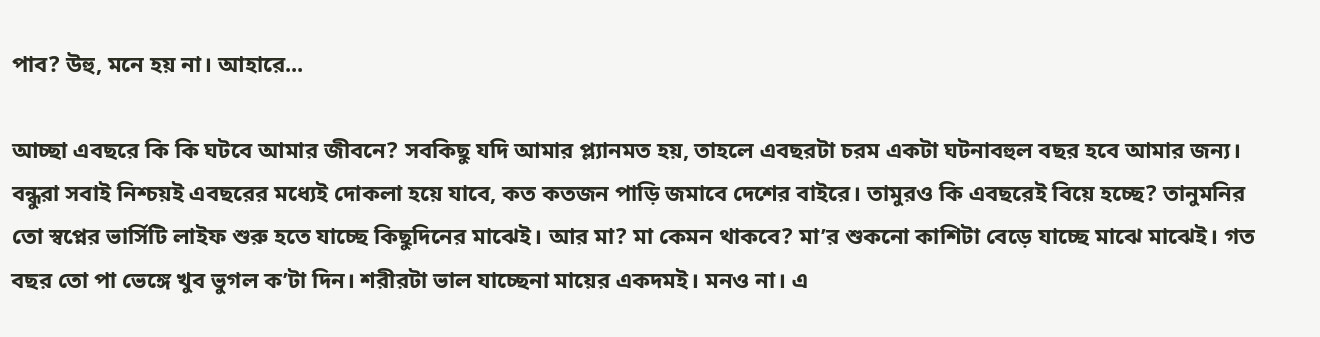পাব? উহু, মনে হয় না। আহারে...

আচ্ছা এবছরে কি কি ঘটবে আমার জীবনে? সবকিছু যদি আমার প্ল্যানমত হয়, তাহলে এবছরটা চরম একটা ঘটনাবহুল বছর হবে আমার জন্য। বন্ধুরা সবাই নিশ্চয়ই এবছরের মধ্যেই দোকলা হয়ে যাবে, কত কতজন পাড়ি জমাবে দেশের বাইরে। তামুরও কি এবছরেই বিয়ে হচ্ছে? তানুমনির তো স্বপ্নের ভার্সিটি লাইফ শুরু হতে যাচ্ছে কিছুদিনের মাঝেই। আর মা? মা কেমন থাকবে? মা’র শুকনো কাশিটা বেড়ে যাচ্ছে মাঝে মাঝেই। গত বছর তো পা ভেঙ্গে খুব ভুগল ক’টা দিন। শরীরটা ভাল যাচ্ছেনা মায়ের একদমই। মনও না। এ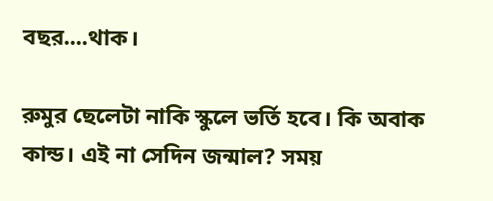বছর....থাক।

রুমুর ছেলেটা নাকি স্কুলে ভর্তি হবে। কি অবাক কান্ড। এই না সেদিন জন্মাল? সময়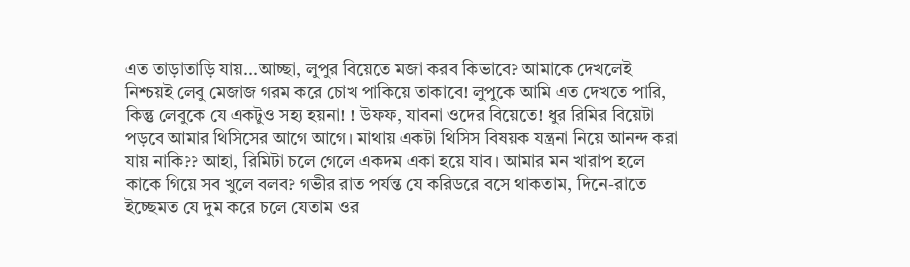এত তাড়াতাড়ি যায়...আচ্ছা, লুপুর বিয়েতে মজা করব কিভাবে? আমাকে দেখলেই নিশ্চয়ই লেবু মেজাজ গরম করে চোখ পাকিয়ে তাকাবে! লুপুকে আমি এত দেখতে পারি, কিন্তু লেবুকে যে একটুও সহ্য হয়না! ! উফফ, যাবনা ওদের বিয়েতে! ধুর রিমির বিয়েটা পড়বে আমার থিসিসের আগে আগে। মাথায় একটা থিসিস বিষয়ক যন্ত্রনা নিয়ে আনন্দ করা যায় নাকি?? আহা, রিমিটা চলে গেলে একদম একা হয়ে যাব। আমার মন খারাপ হলে কাকে গিয়ে সব খুলে বলব? গভীর রাত পর্যন্ত যে করিডরে বসে থাকতাম, দিনে-রাতে ইচ্ছেমত যে দুম করে চলে যেতাম ওর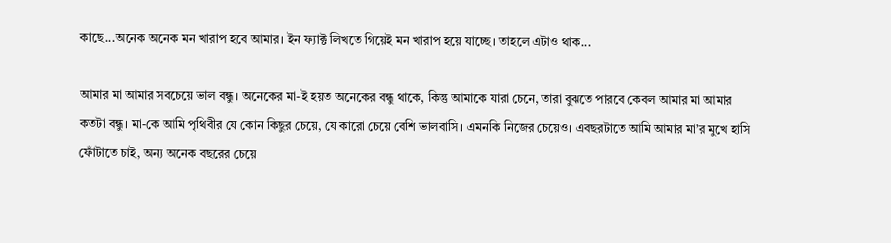কাছে...অনেক অনেক মন খারাপ হবে আমার। ইন ফ্যাক্ট লিখতে গিয়েই মন খারাপ হয়ে যাচ্ছে। তাহলে এটাও থাক...

আমার মা আমার সবচেয়ে ভাল বন্ধু। অনেকের মা-ই হয়ত অনেকের বন্ধু থাকে, কিন্তু আমাকে যারা চেনে, তারা বুঝতে পারবে কেবল আমার মা আমার কতটা বন্ধু। মা-কে আমি পৃথিবীর যে কোন কিছুর চেয়ে, যে কারো চেয়ে বেশি ভালবাসি। এমনকি নিজের চেয়েও। এবছরটাতে আমি আমার মা’র মুখে হাসি ফোঁটাতে চাই, অন্য অনেক বছরের চেয়ে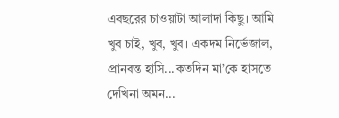এবছরের চাওয়াটা আলাদা কিছু। আমি খুব চাই, খুব, খুব। একদম নির্ভেজাল, প্রানবন্ত হাসি...কতদিন মা’কে হাসতে দেখিনা অমন...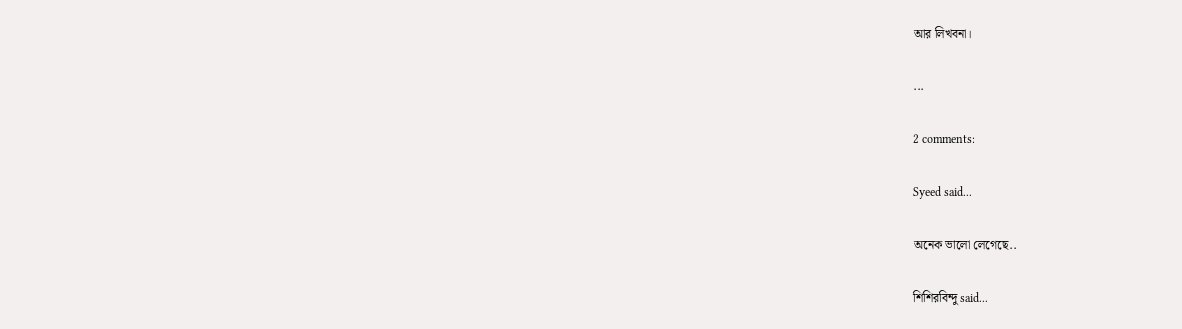আর লিখবনা।

...

2 comments:

Syeed said...

অনেক ভালো লেগেছে..

শিশিরবিন্দু said...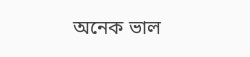অনেক ভাল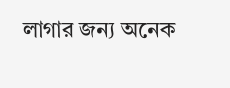লাগার জন্য অনেক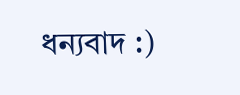ধন্যবাদ :)